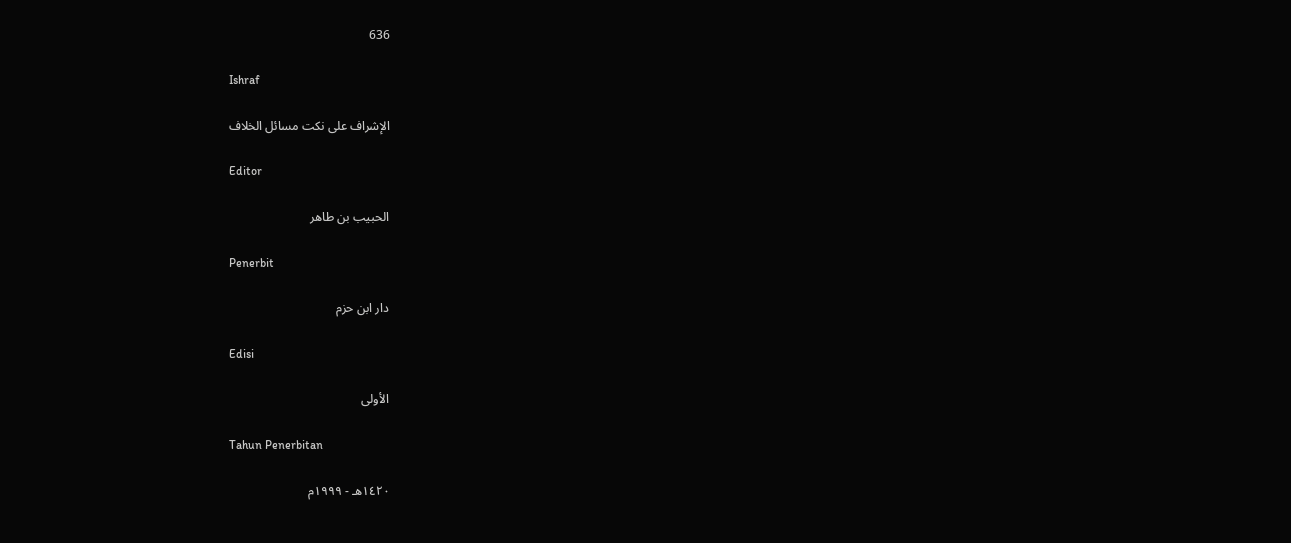636

Ishraf

الإشراف على نكت مسائل الخلاف

Editor

الحبيب بن طاهر

Penerbit

دار ابن حزم

Edisi

الأولى

Tahun Penerbitan

١٤٢٠هـ - ١٩٩٩م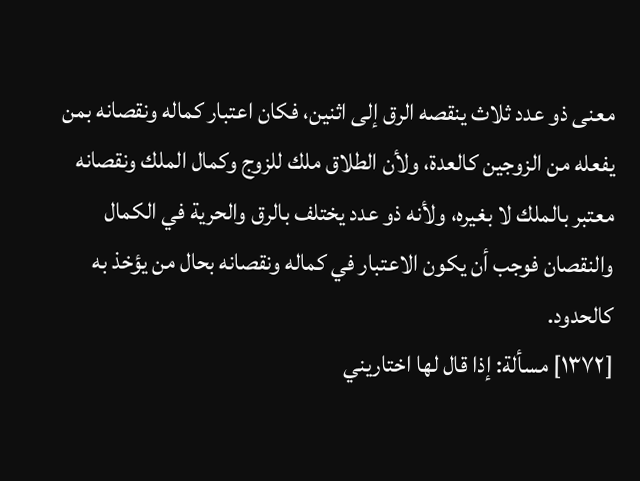معنى ذو عدد ثلاث ينقصه الرق إلى اثنين، فكان اعتبار كماله ونقصانه بمن يفعله من الزوجين كالعدة، ولأن الطلاق ملك للزوج وكمال الملك ونقصانه معتبر بالملك لا بغيره، ولأنه ذو عدد يختلف بالرق والحرية في الكمال والنقصان فوجب أن يكون الاعتبار في كماله ونقصانه بحال من يؤخذ به كالحدود.
[١٣٧٢] مسألة: إذا قال لها اختاريني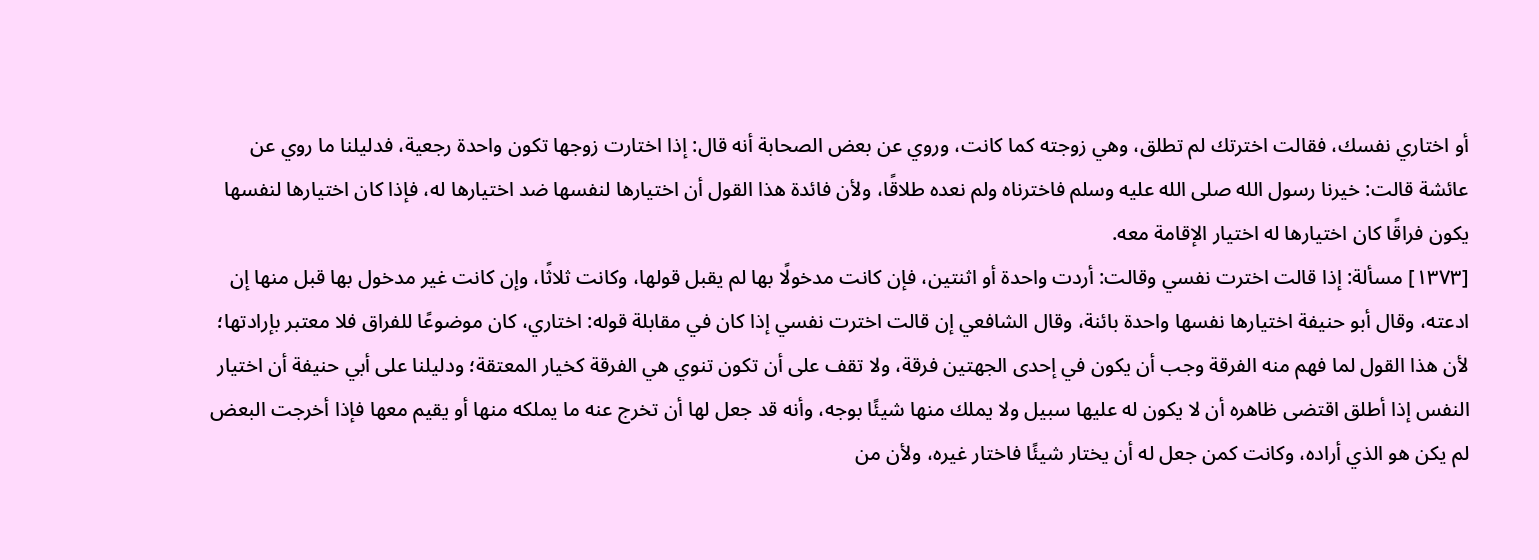أو اختاري نفسك، فقالت اخترتك لم تطلق، وهي زوجته كما كانت، وروي عن بعض الصحابة أنه قال: إذا اختارت زوجها تكون واحدة رجعية، فدليلنا ما روي عن عائشة قالت: خيرنا رسول الله صلى الله عليه وسلم فاخترناه ولم نعده طلاقًا، ولأن فائدة هذا القول أن اختيارها لنفسها ضد اختيارها له، فإذا كان اختيارها لنفسها يكون فراقًا كان اختيارها له اختيار الإقامة معه.
[١٣٧٣] مسألة: إذا قالت اخترت نفسي وقالت: أردت واحدة أو اثنتين، فإن كانت مدخولًا بها لم يقبل قولها، وكانت ثلاثًا، وإن كانت غير مدخول بها قبل منها إن ادعته، وقال أبو حنيفة اختيارها نفسها واحدة بائنة، وقال الشافعي إن قالت اخترت نفسي إذا كان في مقابلة قوله: اختاري، كان موضوعًا للفراق فلا معتبر بإرادتها؛ لأن هذا القول لما فهم منه الفرقة وجب أن يكون في إحدى الجهتين فرقة، ولا تقف على أن تكون تنوي هي الفرقة كخيار المعتقة؛ ودليلنا على أبي حنيفة أن اختيار النفس إذا أطلق اقتضى ظاهره أن لا يكون له عليها سبيل ولا يملك منها شيئًا بوجه، وأنه قد جعل لها أن تخرج عنه ما يملكه منها أو يقيم معها فإذا أخرجت البعض لم يكن هو الذي أراده، وكانت كمن جعل له أن يختار شيئًا فاختار غيره، ولأن من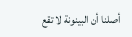أصلنا أن البينونة لا تقع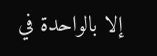إلا بالواحدة في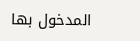المدخول بها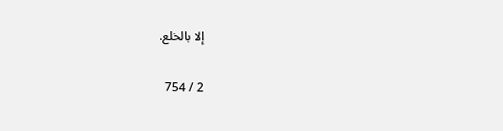إلا بالخلع.

2 / 754